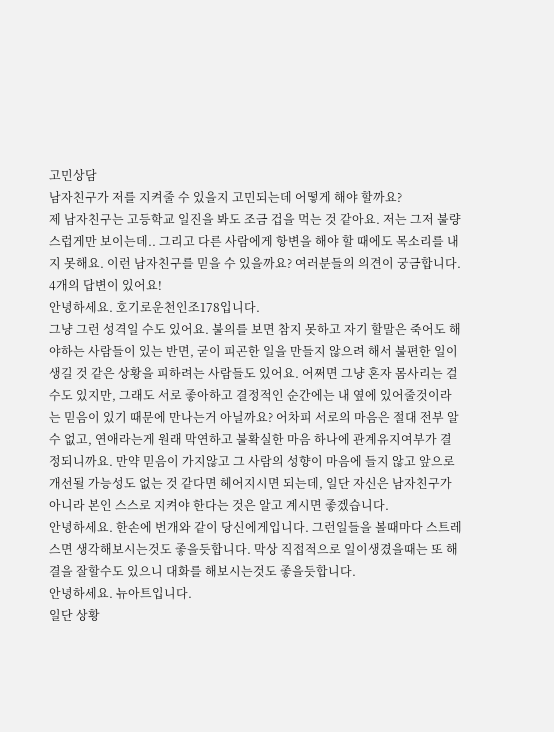고민상담
남자친구가 저를 지켜줄 수 있을지 고민되는데 어떻게 해야 할까요?
제 남자친구는 고등학교 일진을 봐도 조금 겁을 먹는 것 같아요. 저는 그저 불량스럽게만 보이는데.. 그리고 다른 사람에게 항변을 해야 할 때에도 목소리를 내지 못해요. 이런 남자친구를 믿을 수 있을까요? 여러분들의 의견이 궁금합니다.
4개의 답변이 있어요!
안녕하세요. 호기로운천인조178입니다.
그냥 그런 성격일 수도 있어요. 불의를 보면 참지 못하고 자기 할말은 죽어도 해야하는 사람들이 있는 반면, 굳이 피곤한 일을 만들지 않으려 해서 불편한 일이 생길 것 같은 상황을 피하려는 사람들도 있어요. 어쩌면 그냥 혼자 몸사리는 걸수도 있지만, 그래도 서로 좋아하고 결정적인 순간에는 내 옆에 있어줄것이라는 믿음이 있기 때문에 만나는거 아닐까요? 어차피 서로의 마음은 절대 전부 알 수 없고, 연애라는게 원래 막연하고 불확실한 마음 하나에 관계유지여부가 결정되니까요. 만약 믿음이 가지않고 그 사람의 성향이 마음에 들지 않고 앞으로 개선될 가능성도 없는 것 같다면 헤어지시면 되는데, 일단 자신은 남자친구가 아니라 본인 스스로 지켜야 한다는 것은 알고 계시면 좋겠습니다.
안녕하세요. 한손에 번개와 같이 당신에게입니다. 그런일들을 볼때마다 스트레스면 생각해보시는것도 좋을듯합니다. 막상 직접적으로 일이생겼을때는 또 해결을 잘할수도 있으니 대화를 해보시는것도 좋을듯합니다.
안녕하세요. 뉴아트입니다.
일단 상황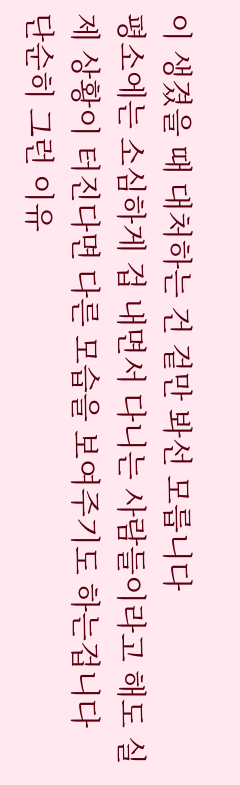이 생겼을 때 대처하는 건 겉만 봐선 모릅니다
평소에는 소심하게 겁 내면서 다니는 사람들이라고 해도 실제 상황이 터진다면 다른 모습을 보여주기도 하는겁니다
단순히 그런 이유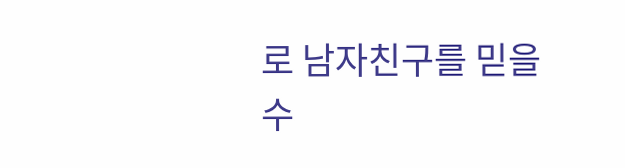로 남자친구를 믿을 수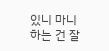있니 마니 하는 건 잘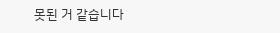못된 거 같습니다